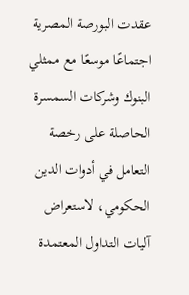عقدت البورصة المصرية اجتماعًا موسعًا مع ممثلي البنوك وشركات السمسرة الحاصلة على رخصة التعامل في أدوات الدين الحكومي، لاستعراض آليات التداول المعتمدة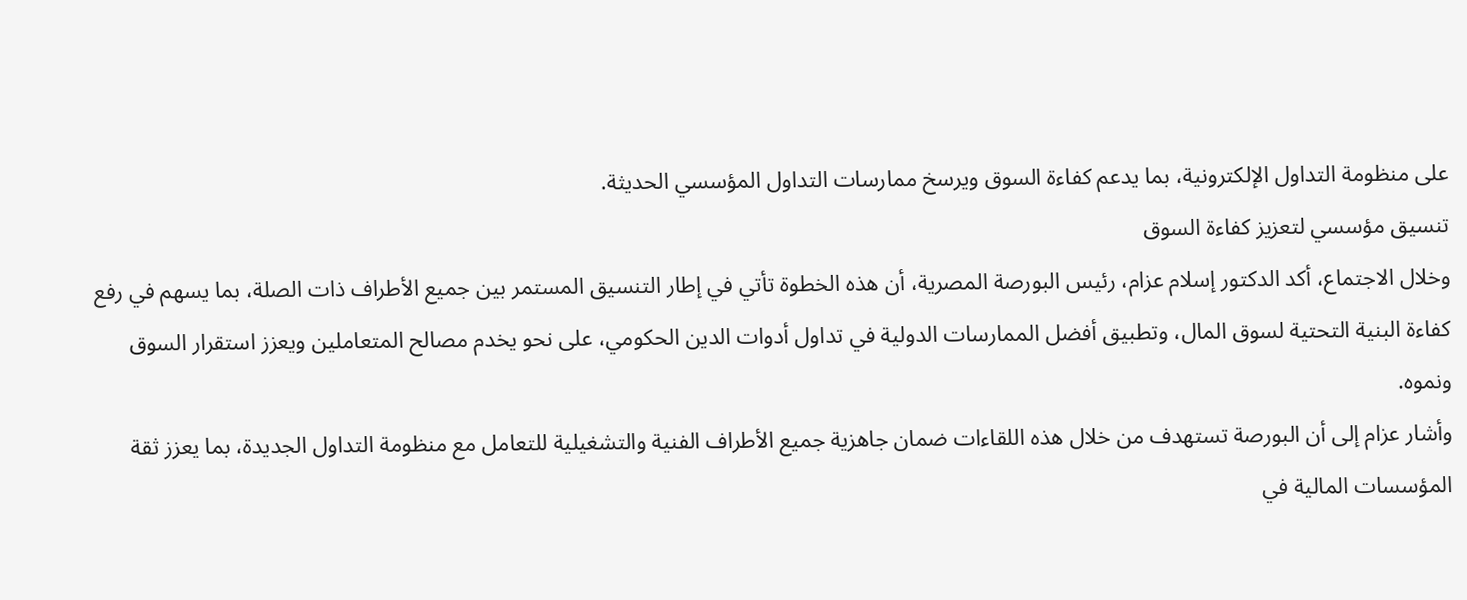على منظومة التداول الإلكترونية، بما يدعم كفاءة السوق ويرسخ ممارسات التداول المؤسسي الحديثة.
تنسيق مؤسسي لتعزيز كفاءة السوق
وخلال الاجتماع، أكد الدكتور إسلام عزام، رئيس البورصة المصرية، أن هذه الخطوة تأتي في إطار التنسيق المستمر بين جميع الأطراف ذات الصلة، بما يسهم في رفع كفاءة البنية التحتية لسوق المال، وتطبيق أفضل الممارسات الدولية في تداول أدوات الدين الحكومي، على نحو يخدم مصالح المتعاملين ويعزز استقرار السوق ونموه.
وأشار عزام إلى أن البورصة تستهدف من خلال هذه اللقاءات ضمان جاهزية جميع الأطراف الفنية والتشغيلية للتعامل مع منظومة التداول الجديدة، بما يعزز ثقة المؤسسات المالية في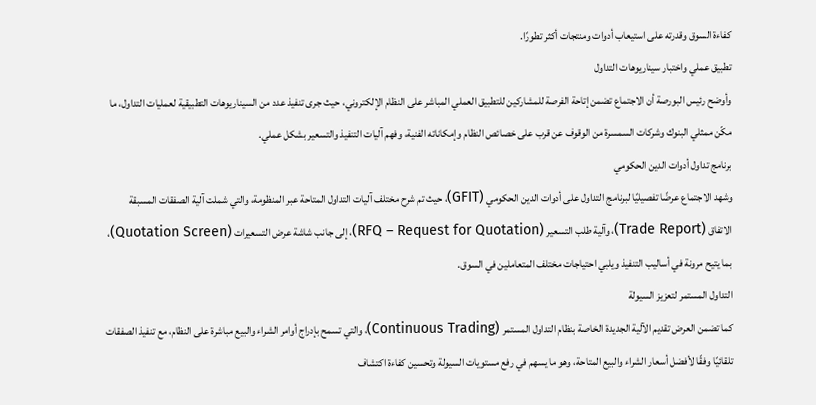كفاءة السوق وقدرته على استيعاب أدوات ومنتجات أكثر تطورًا.
تطبيق عملي واختبار سيناريوهات التداول
وأوضح رئيس البورصة أن الاجتماع تضمن إتاحة الفرصة للمشاركين للتطبيق العملي المباشر على النظام الإلكتروني، حيث جرى تنفيذ عدد من السيناريوهات التطبيقية لعمليات التداول، ما مكّن ممثلي البنوك وشركات السمسرة من الوقوف عن قرب على خصائص النظام وإمكاناته الفنية، وفهم آليات التنفيذ والتسعير بشكل عملي.
برنامج تداول أدوات الدين الحكومي
وشهد الاجتماع عرضًا تفصيليًا لبرنامج التداول على أدوات الدين الحكومي (GFIT)، حيث تم شرح مختلف آليات التداول المتاحة عبر المنظومة، والتي شملت آلية الصفقات المسبقة الاتفاق (Trade Report)، وآلية طلب التسعير (RFQ – Request for Quotation)، إلى جانب شاشة عرض التسعيرات (Quotation Screen)، بما يتيح مرونة في أساليب التنفيذ ويلبي احتياجات مختلف المتعاملين في السوق.
التداول المستمر لتعزيز السيولة
كما تضمن العرض تقديم الآلية الجديدة الخاصة بنظام التداول المستمر (Continuous Trading)، والتي تسمح بإدراج أوامر الشراء والبيع مباشرة على النظام، مع تنفيذ الصفقات تلقائيًا وفقًا لأفضل أسعار الشراء والبيع المتاحة، وهو ما يسهم في رفع مستويات السيولة وتحسين كفاءة اكتشاف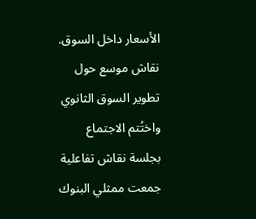الأسعار داخل السوق.
نقاش موسع حول تطوير السوق الثانوي
واختُتم الاجتماع بجلسة نقاش تفاعلية جمعت ممثلي البنوك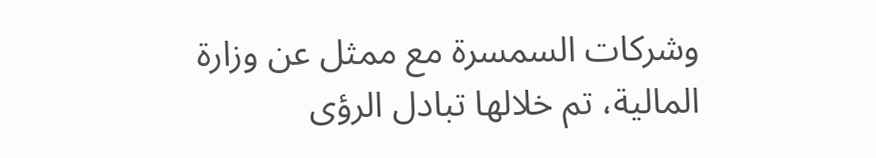وشركات السمسرة مع ممثل عن وزارة المالية، تم خلالها تبادل الرؤى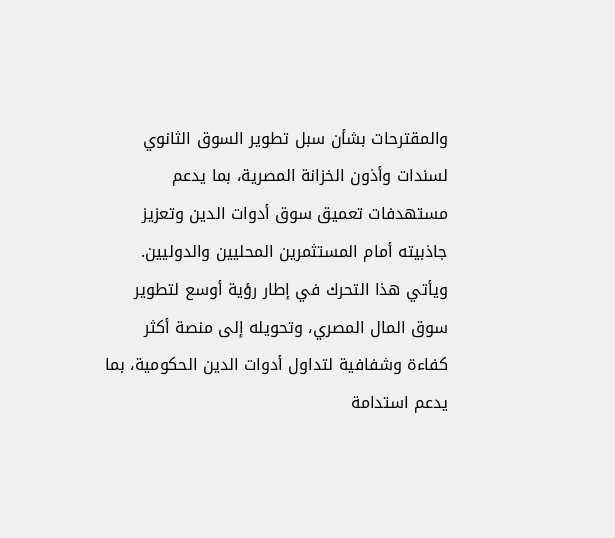والمقترحات بشأن سبل تطوير السوق الثانوي لسندات وأذون الخزانة المصرية، بما يدعم مستهدفات تعميق سوق أدوات الدين وتعزيز جاذبيته أمام المستثمرين المحليين والدوليين.
ويأتي هذا التحرك في إطار رؤية أوسع لتطوير سوق المال المصري، وتحويله إلى منصة أكثر كفاءة وشفافية لتداول أدوات الدين الحكومية، بما يدعم استدامة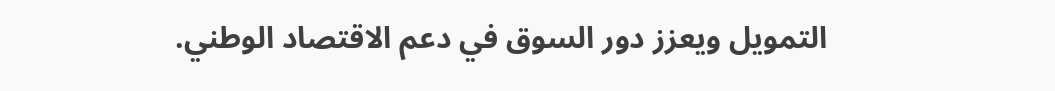التمويل ويعزز دور السوق في دعم الاقتصاد الوطني.